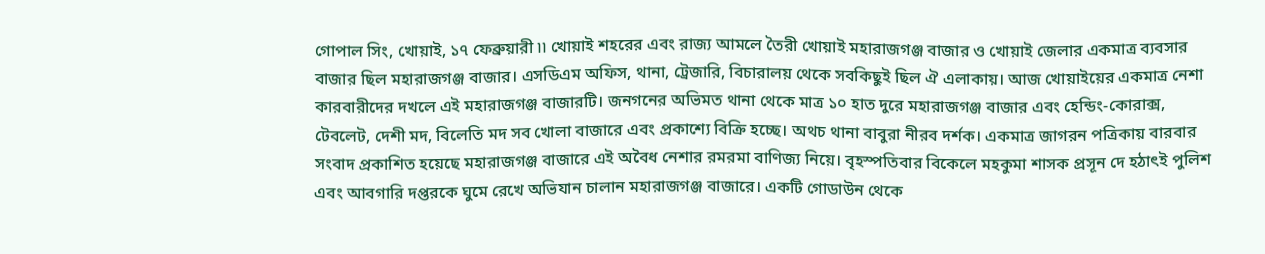গোপাল সিং, খোয়াই, ১৭ ফেব্রুয়ারী ৷৷ খোয়াই শহরের এবং রাজ্য আমলে তৈরী খোয়াই মহারাজগঞ্জ বাজার ও খোয়াই জেলার একমাত্র ব্যবসার বাজার ছিল মহারাজগঞ্জ বাজার। এসডিএম অফিস, থানা, ট্রেজারি, বিচারালয় থেকে সবকিছুই ছিল ঐ এলাকায়। আজ খোয়াইয়ের একমাত্র নেশা কারবারীদের দখলে এই মহারাজগঞ্জ বাজারটি। জনগনের অভিমত থানা থেকে মাত্র ১০ হাত দুরে মহারাজগঞ্জ বাজার এবং হেন্ডিং-কোরাক্স, টেবলেট, দেশী মদ, বিলেতি মদ সব খোলা বাজারে এবং প্রকাশ্যে বিক্রি হচ্ছে। অথচ থানা বাবুরা নীরব দর্শক। একমাত্র জাগরন পত্রিকায় বারবার সংবাদ প্রকাশিত হয়েছে মহারাজগঞ্জ বাজারে এই অবৈধ নেশার রমরমা বাণিজ্য নিয়ে। বৃহস্পতিবার বিকেলে মহকুমা শাসক প্রসূন দে হঠাৎই পুলিশ এবং আবগারি দপ্তরকে ঘুমে রেখে অভিযান চালান মহারাজগঞ্জ বাজারে। একটি গোডাউন থেকে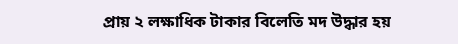প্রায় ২ লক্ষাধিক টাকার বিলেতি মদ উদ্ধার হয়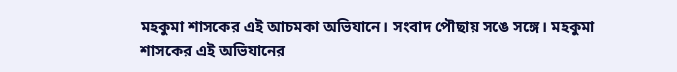মহকুমা শাসকের এই আচমকা অভিযানে। সংবাদ পৌছায় সঙে সঙ্গে। মহকুমা শাসকের এই অভিযানের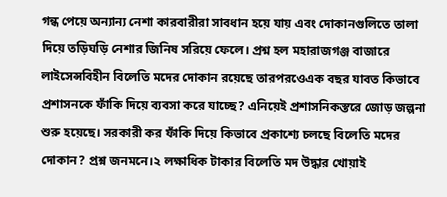গন্ধ পেয়ে অন্যান্য নেশা কারবারীরা সাবধান হয়ে যায় এবং দোকানগুলিতে তালা দিয়ে তড়িঘড়ি নেশার জিনিষ সরিয়ে ফেলে। প্রশ্ন হল মহারাজগঞ্জ বাজারে লাইসেন্সবিহীন বিলেতি মদের দোকান রয়েছে তারপরওেএক বছর যাবত কিভাবে প্রশাসনকে ফাঁকি দিয়ে ব্যবসা করে যাচ্ছে? এনিয়েই প্রশাসনিকস্তরে জোড় জল্পনা শুরু হয়েছে। সরকারী কর ফাঁকি দিয়ে কিভাবে প্রকাশ্যে চলছে বিলেতি মদের দোকান? প্রশ্ন জনমনে।২ লক্ষাধিক টাকার বিলেতি মদ উদ্ধার খোয়াই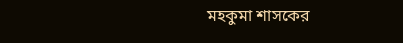মহকুমা শাসকের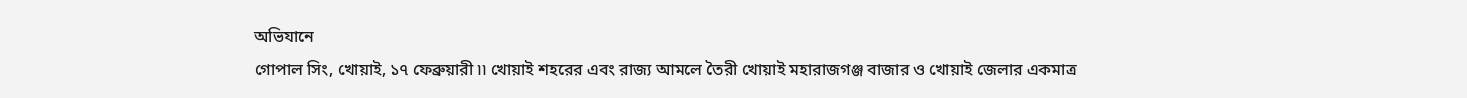অভিযানে
গোপাল সিং, খোয়াই, ১৭ ফেব্রুয়ারী ৷৷ খোয়াই শহরের এবং রাজ্য আমলে তৈরী খোয়াই মহারাজগঞ্জ বাজার ও খোয়াই জেলার একমাত্র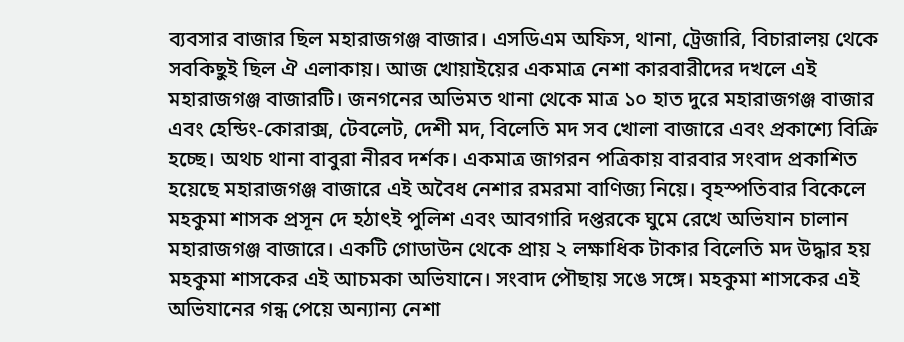ব্যবসার বাজার ছিল মহারাজগঞ্জ বাজার। এসডিএম অফিস, থানা, ট্রেজারি, বিচারালয় থেকে সবকিছুই ছিল ঐ এলাকায়। আজ খোয়াইয়ের একমাত্র নেশা কারবারীদের দখলে এই মহারাজগঞ্জ বাজারটি। জনগনের অভিমত থানা থেকে মাত্র ১০ হাত দুরে মহারাজগঞ্জ বাজার এবং হেন্ডিং-কোরাক্স, টেবলেট, দেশী মদ, বিলেতি মদ সব খোলা বাজারে এবং প্রকাশ্যে বিক্রি হচ্ছে। অথচ থানা বাবুরা নীরব দর্শক। একমাত্র জাগরন পত্রিকায় বারবার সংবাদ প্রকাশিত হয়েছে মহারাজগঞ্জ বাজারে এই অবৈধ নেশার রমরমা বাণিজ্য নিয়ে। বৃহস্পতিবার বিকেলে মহকুমা শাসক প্রসূন দে হঠাৎই পুলিশ এবং আবগারি দপ্তরকে ঘুমে রেখে অভিযান চালান মহারাজগঞ্জ বাজারে। একটি গোডাউন থেকে প্রায় ২ লক্ষাধিক টাকার বিলেতি মদ উদ্ধার হয় মহকুমা শাসকের এই আচমকা অভিযানে। সংবাদ পৌছায় সঙে সঙ্গে। মহকুমা শাসকের এই অভিযানের গন্ধ পেয়ে অন্যান্য নেশা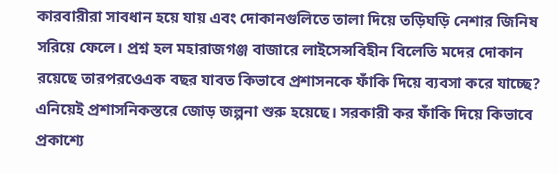কারবারীরা সাবধান হয়ে যায় এবং দোকানগুলিতে তালা দিয়ে তড়িঘড়ি নেশার জিনিষ সরিয়ে ফেলে। প্রশ্ন হল মহারাজগঞ্জ বাজারে লাইসেন্সবিহীন বিলেতি মদের দোকান রয়েছে তারপরওেএক বছর যাবত কিভাবে প্রশাসনকে ফাঁকি দিয়ে ব্যবসা করে যাচ্ছে? এনিয়েই প্রশাসনিকস্তরে জোড় জল্পনা শুরু হয়েছে। সরকারী কর ফাঁকি দিয়ে কিভাবে প্রকাশ্যে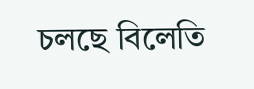চলছে বিলেতি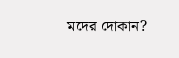মদের দোকান?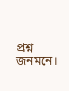প্রশ্ন জনমনে।